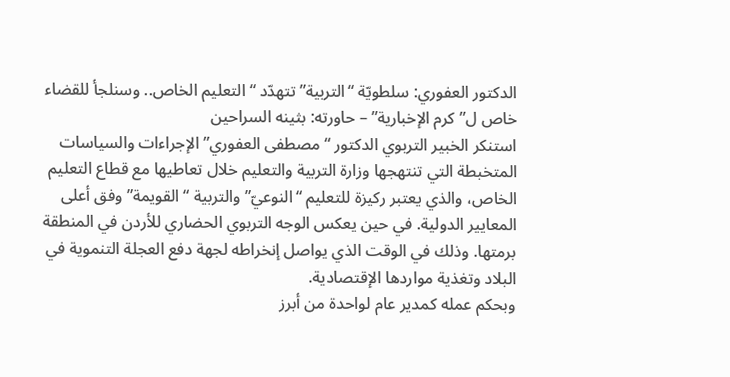الدكتور العفوري: سلطويّة “التربية” تتهدّد “التعليم الخاص.. وسنلجأ للقضاء
خاص ل”كرم الإخبارية” – حاورته: بثينه السراحين
استنكر الخبير التربوي الدكتور “مصطفى العفوري” الإجراءات والسياسات المتخبطة التي تنتهجها وزارة التربية والتعليم خلال تعاطيها مع قطاع التعليم الخاص، والذي يعتبر ركيزة للتعليم “النوعيّ” والتربية “القويمة” وفق أعلى المعايير الدولية. في حين يعكس الوجه التربوي الحضاري للأردن في المنطقة برمتها. وذلك في الوقت الذي يواصل إنخراطه لجهة دفع العجلة التنموية في البلاد وتغذية مواردها الإقتصادية.
وبحكم عمله كمدير عام لواحدة من أبرز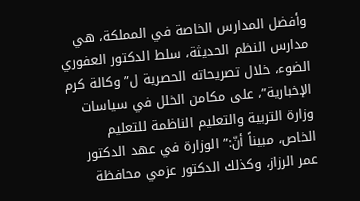وأفضل المدارس الخاصة في المملكة، هي مدارس النظم الحديثة، سلط الدكتور العفوري الضوء، خلال تصريحاته الحصرية ل” وكالة كرم الإخبارية”، على مكامن الخلل في سياسات وزارة التربية والتعليم الناظمة للتعليم الخاص، مبيناً أنّ:” الوزارة في عهد الدكتور عمر الرزاز، وكذلك الدكتور عزمي محافظة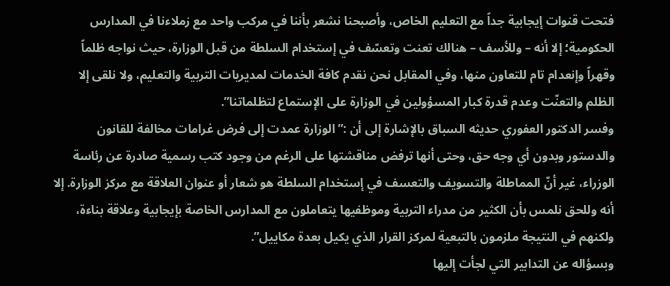فتحت قنوات إيجابية جداً مع التعليم الخاص، وأصبحنا نشعر بأننا في مركب واحد مع زملاءنا في المدارس الحكومية؛ إلا أنه – وللأسف – هنالك تعنت وتعسّف في إستخدام السلطة من قبل الوزارة، حيث نواجه ظلماً وقهراً وإنعدام تام للتعاون منها، وفي المقابل نحن نقدم كافة الخدمات لمديريات التربية والتعليم، ولا نلقى إلا الظلم والتعنّت وعدم قدرة كبار المسؤولين في الوزارة على الإستماع لتظلماتنا”.
وفسر الدكتور العفوري حديثه السباق بالإشارة إلى أن :”الوزارة عمدت إلى فرض غرامات مخالفة للقانون والدستور وبدون أي وجه حق، وحتى أنها ترفض مناقشتها على الرغم من وجود كتب رسمية صادرة عن رئاسة الوزراء، غير أنّ المماطلة والتسويف والتعسف في إستخدام السلطة هو شعار أو عنوان العلاقة مع مركز الوزارة. إلا أنه وللحق نلمس بأن الكثير من مدراء التربية وموظفيها يتعاملون مع المدارس الخاصة بإيجابية وعلاقة بناءة، ولكنهم في النتيجة ملزمون بالتبعية لمركز القرار الذي يكيل بعدة مكاييل”.
وبسؤاله عن التدابير التي لجأت إليها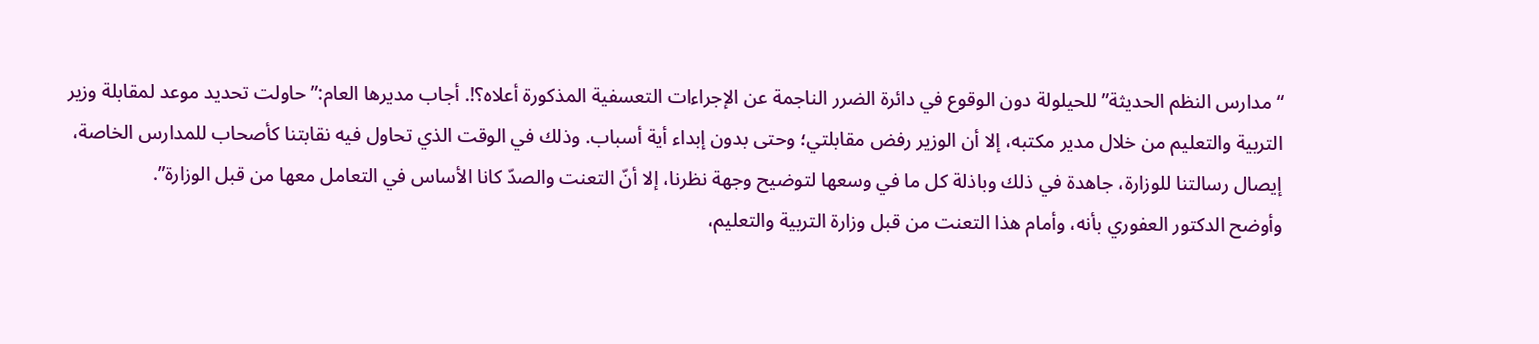“مدارس النظم الحديثة” للحيلولة دون الوقوع في دائرة الضرر الناجمة عن الإجراءات التعسفية المذكورة أعلاه؟!. أجاب مديرها العام:” حاولت تحديد موعد لمقابلة وزير التربية والتعليم من خلال مدير مكتبه، إلا أن الوزير رفض مقابلتي؛ وحتى بدون إبداء أية أسباب. وذلك في الوقت الذي تحاول فيه نقابتنا كأصحاب للمدارس الخاصة، إيصال رسالتنا للوزارة، جاهدة في ذلك وباذلة كل ما في وسعها لتوضيح وجهة نظرنا، إلا أنّ التعنت والصدّ كانا الأساس في التعامل معها من قبل الوزارة”.
وأوضح الدكتور العفوري بأنه، وأمام هذا التعنت من قبل وزارة التربية والتعليم،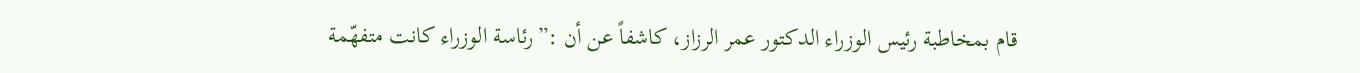قام بمخاطبة رئيس الوزراء الدكتور عمر الرزاز، كاشفاً عن أن :”رئاسة الوزراء كانت متفهّمة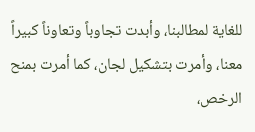للغاية لمطالبنا، وأبدت تجاوباً وتعاوناً كبيراً معنا، وأمرت بتشكيل لجان، كما أمرت بمنح الرخص،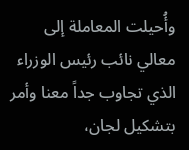وأُحيلت المعاملة إلى معالي نائب رئيس الوزراء الذي تجاوب جداً معنا وأمر بتشكيل لجان،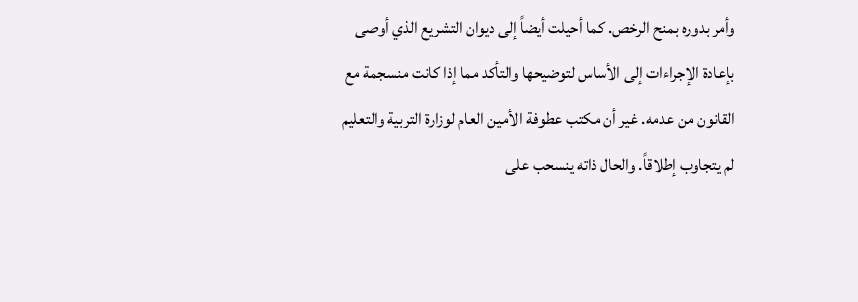وأمر بدوره بمنح الرخص. كما أحيلت أيضاً إلى ديوان التشريع الذي أوصى بإعادة الإجراءات إلى الأساس لتوضيحها والتأكد مما إذا كانت منسجمة مع القانون من عدمه. غير أن مكتب عطوفة الأمين العام لوزارة التربية والتعليم لم يتجاوب إطلاقاً. والحال ذاته ينسحب على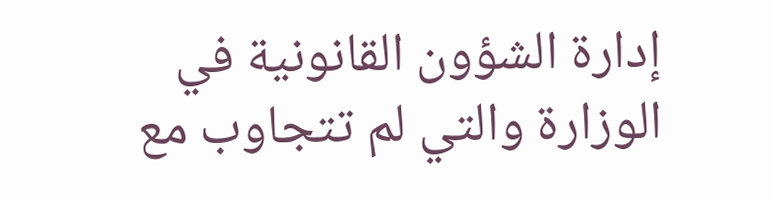إدارة الشؤون القانونية في الوزارة والتي لم تتجاوب مع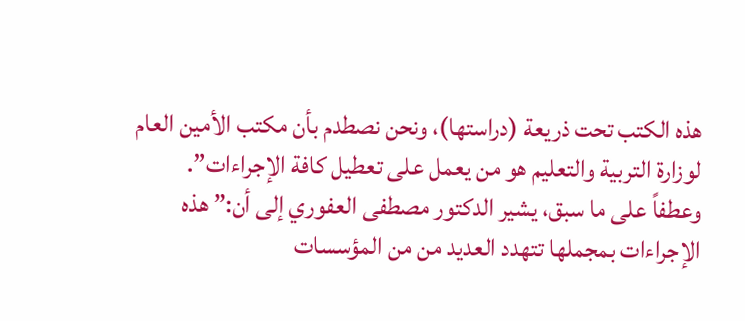هذه الكتب تحت ذريعة (دراستها)، ونحن نصطدم بأن مكتب الأمين العام لوزارة التربية والتعليم هو من يعمل على تعطيل كافة الإجراءات”.
وعطفاً على ما سبق، يشير الدكتور مصطفى العفوري إلى أن:” هذه الإجراءات بمجملها تتهدد العديد من من المؤسسات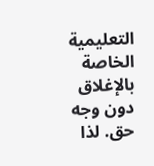التعليمية الخاصة بالإغلاق دون وجه حق. لذا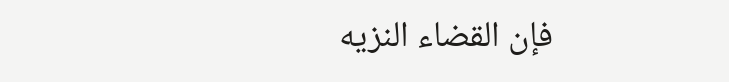فإن القضاء النزيه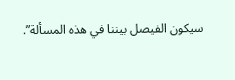سيكون الفيصل بيننا في هذه المسألة”.